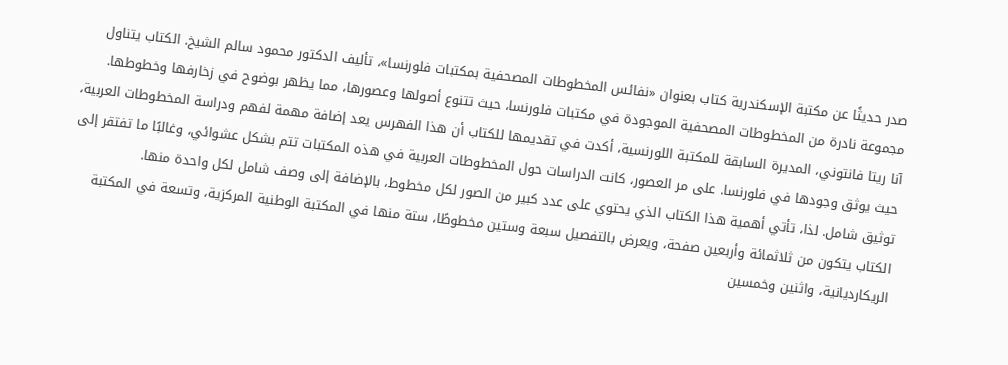صدر حديثًا عن مكتبة الإسكندرية كتاب بعنوان «نفائس المخطوطات المصحفية بمكتبات فلورنسا»، تأليف الدكتور محمود سالم الشيخ. الكتاب يتناول مجموعة نادرة من المخطوطات المصحفية الموجودة في مكتبات فلورنسا، حيث تتنوع أصولها وعصورها، مما يظهر بوضوح في زخارفها وخطوطها.
آنا ريتا فانتوني، المديرة السابقة للمكتبة اللورنسية، أكدت في تقديمها للكتاب أن هذا الفهرس يعد إضافة مهمة لفهم ودراسة المخطوطات العربية، حيث يوثق وجودها في فلورنسا. على مر العصور، كانت الدراسات حول المخطوطات العربية في هذه المكتبات تتم بشكل عشوائي، وغالبًا ما تفتقر إلى توثيق شامل. لذا، تأتي أهمية هذا الكتاب الذي يحتوي على عدد كبير من الصور لكل مخطوط، بالإضافة إلى وصف شامل لكل واحدة منها.
الكتاب يتكون من ثلاثمائة وأربعين صفحة، ويعرض بالتفصيل سبعة وستين مخطوطًا، ستة منها في المكتبة الوطنية المركزية، وتسعة في المكتبة الريكارديانية، واثنين وخمسين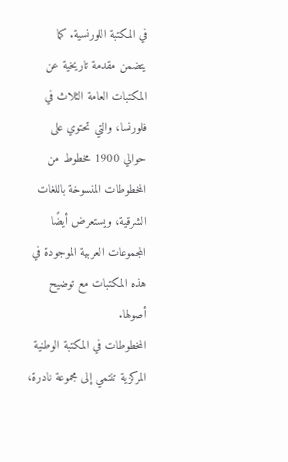في المكتبة اللورنسية. كما يتضمن مقدمة تاريخية عن المكتبات العامة الثلاث في فلورنسا، والتي تحتوي على حوالي 1900 مخطوط من المخطوطات المنسوخة باللغات الشرقية، ويستعرض أيضًا المجموعات العربية الموجودة في هذه المكتبات مع توضيح أصولها.
المخطوطات في المكتبة الوطنية المركزية تنتمي إلى مجموعة نادرة،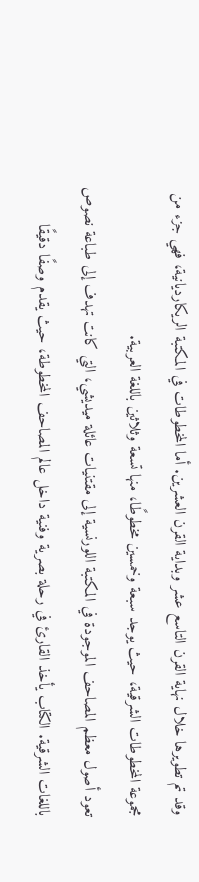وقد تم تطويرها خلال نهاية القرن التاسع عشر وبداية القرن العشرين. أما المخطوطات في المكتبة الريكارديانية، فهي جزء من مجموعة المخطوطات الشرقية، حيث يوجد سبعة وخمسين مخطوطًا، منها تسعة وثلاثين باللغة العربية.
تعود أصول معظم المصاحف الموجودة في المكتبة اللورنسية إلى مقتنيات عائلة ميديشي، التي كانت تهدف إلى طباعة نصوص باللغات الشرقية. الكتاب يأخذ القارئ في رحلة بصرية وفنية داخل عالم المصاحف المخطوطة، حيث يقدم وصفًا دقيقًا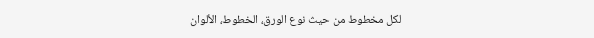لكل مخطوط من حيث نوع الورق، الخطوط، الألوان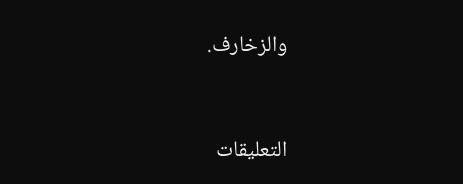والزخارف.



التعليقات